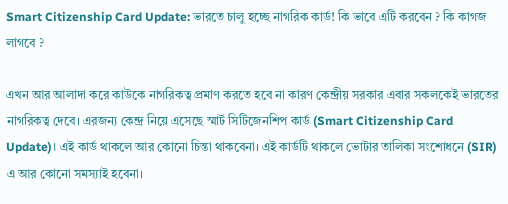Smart Citizenship Card Update: ভারতে চালু হচ্ছে নাগরিক কার্ড! কি ভাবে এটি করবেন ? কি কাগজ লাগবে ?

এখন আর আলাদা করে কাউকে নাগরিকত্ব প্রমাণ করতে হবে না কারণ কেন্দ্রীয় সরকার এবার সকলকেই ভারতের নাগরিকত্ব দেবে। এরজন্য কেন্দ্র নিয়ে এসেছে স্মার্ট সিটিজেনশিপ কার্ড (Smart Citizenship Card Update)। এই কার্ড থাকলে আর কোনো চিন্তা থাকবেনা। এই কার্ডটি থাকলে ভোটার তালিকা সংশোধনে (SIR) এ আর কোনো সমস্যাই হবেনা।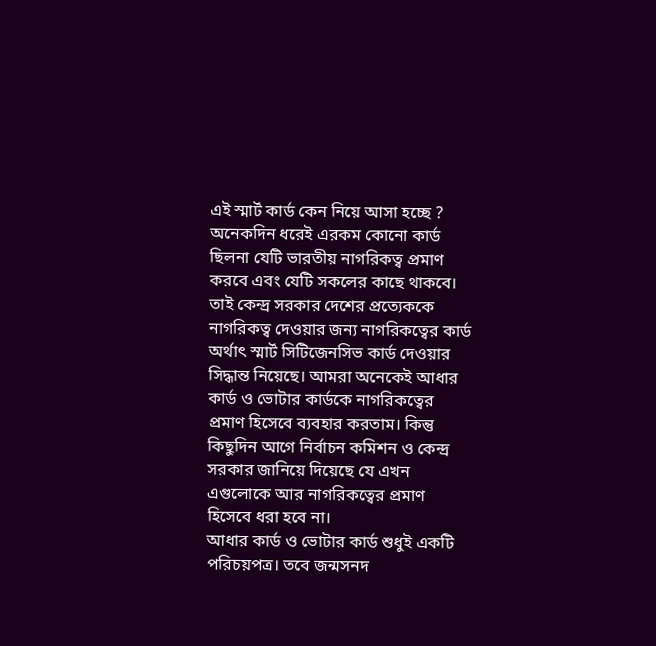এই স্মার্ট কার্ড কেন নিয়ে আসা হচ্ছে ?
অনেকদিন ধরেই এরকম কোনো কার্ড ছিলনা যেটি ভারতীয় নাগরিকত্ব প্রমাণ করবে এবং যেটি সকলের কাছে থাকবে। তাই কেন্দ্র সরকার দেশের প্রত্যেককে নাগরিকত্ব দেওয়ার জন্য নাগরিকত্বের কার্ড অর্থাৎ স্মার্ট সিটিজেনসিভ কার্ড দেওয়ার সিদ্ধান্ত নিয়েছে। আমরা অনেকেই আধার কার্ড ও ভোটার কার্ডকে নাগরিকত্বের প্রমাণ হিসেবে ব্যবহার করতাম। কিন্তু কিছুদিন আগে নির্বাচন কমিশন ও কেন্দ্র সরকার জানিয়ে দিয়েছে যে এখন এগুলোকে আর নাগরিকত্বের প্রমাণ হিসেবে ধরা হবে না।
আধার কার্ড ও ভোটার কার্ড শুধুই একটি পরিচয়পত্র। তবে জন্মসনদ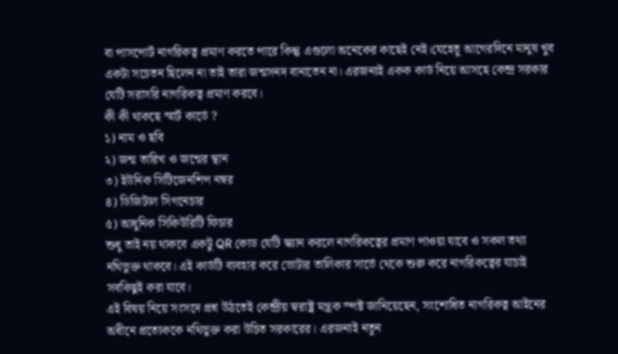বা পাসপোর্ট নাগরিকত্ব প্রমাণ করতে পারে কিন্তু এগুলো অনেকের কাছেই নেই।যেহেতু আগেরদিনে মানুষ খুব একটা সচেতন ছিলেন না তাই তারা জন্মসনদ বানাতেন না। এরজন্যই একক কার্ড নিয়ে আসছে কেন্দ্র সরকার যেটি সরাসরি নাগরিকত্ব প্রমাণ করবে।
কী কী থাকছে স্মার্ট কার্ডে ?
১) নাম ও ছবি
২) জন্ম তারিখ ও জন্মের স্থান
৩) ইউনিক সিটিজেনশিপ নম্বর
৪) ডিজিটাল সিগনেচার
৫) আধুনিক সিকিউরিটি ফিচার
শুধু তাই নয় থাকবে একটু QR কোড যেটি স্ক্যান করলে নাগরিকত্বের প্রমাণ পাওয়া যাবে ও সকল তথ্য নথিভুক্ত থাকবে। এই কার্ডটি ব্যবহার করে ভোটার তালিকার সার্ভে থেকে শুরু করে নাগরিকত্বের যাচাই সবকিছুই করা যাবে।
এই বিষয় নিয়ে সংসদে প্রশ্ন উঠতেই কেন্দ্রীয় স্বরাষ্ট্র মন্ত্রক স্পষ্ট জানিয়েছেন, সংশোধিত নাগরিকত্ব আইনের অধীনে প্রত্যেককে নথিভুক্ত করা উচিত সরকারের। এরজন্যই নতুন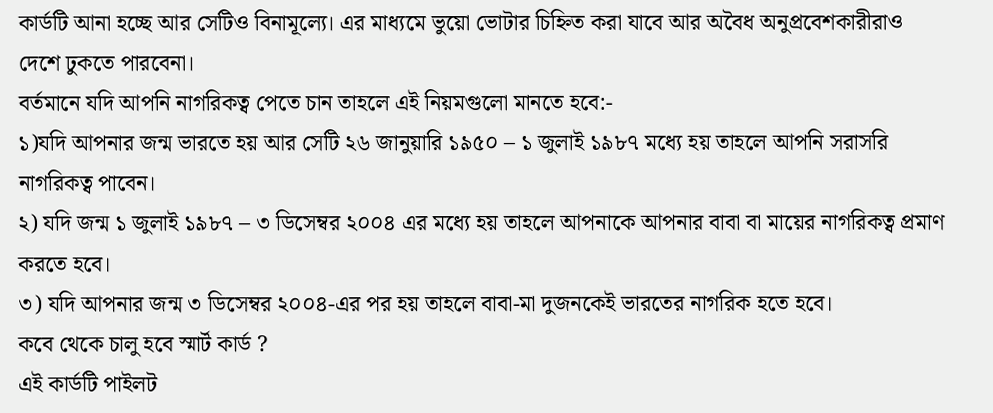কার্ডটি আনা হচ্ছে আর সেটিও বিনামূল্যে। এর মাধ্যমে ভুয়ো ভোটার চিহ্নিত করা যাবে আর অবৈধ অনুপ্রবেশকারীরাও দেশে ঢুকতে পারবেনা।
বর্তমানে যদি আপনি নাগরিকত্ব পেতে চান তাহলে এই নিয়মগুলো মানতে হবে:-
১)যদি আপনার জন্ম ভারতে হয় আর সেটি ২৬ জানুয়ারি ১৯৫০ – ১ জুলাই ১৯৮৭ মধ্যে হয় তাহলে আপনি সরাসরি নাগরিকত্ব পাবেন।
২) যদি জন্ম ১ জুলাই ১৯৮৭ – ৩ ডিসেম্বর ২০০৪ এর মধ্যে হয় তাহলে আপনাকে আপনার বাবা বা মায়ের নাগরিকত্ব প্রমাণ করতে হবে।
৩) যদি আপনার জন্ম ৩ ডিসেম্বর ২০০৪-এর পর হয় তাহলে বাবা-মা দুজনকেই ভারতের নাগরিক হতে হবে।
কবে থেকে চালু হবে স্মার্ট কার্ড ?
এই কার্ডটি পাইলট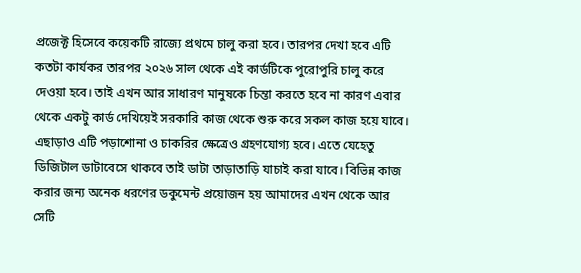প্রজেক্ট হিসেবে কয়েকটি রাজ্যে প্রথমে চালু করা হবে। তারপর দেখা হবে এটি কতটা কার্যকর তারপর ২০২৬ সাল থেকে এই কার্ডটিকে পুরোপুরি চালু করে দেওয়া হবে। তাই এখন আর সাধারণ মানুষকে চিন্তা করতে হবে না কারণ এবার থেকে একটু কার্ড দেখিয়েই সরকারি কাজ থেকে শুরু করে সকল কাজ হয়ে যাবে।
এছাড়াও এটি পড়াশোনা ও চাকরির ক্ষেত্রেও গ্রহণযোগ্য হবে। এতে যেহেতু ডিজিটাল ডাটাবেসে থাকবে তাই ডাটা তাড়াতাড়ি যাচাই করা যাবে। বিভিন্ন কাজ করার জন্য অনেক ধরণের ডকুমেন্ট প্রয়োজন হয় আমাদের এখন থেকে আর সেটি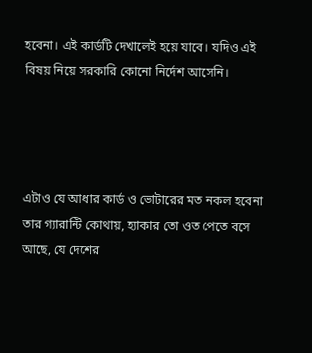হবেনা। এই কার্ডটি দেখালেই হয়ে যাবে। যদিও এই বিষয় নিয়ে সরকারি কোনো নির্দেশ আসেনি।




এটাও যে আধার কার্ড ও ভোটারের মত নকল হবেনা তার গ্যারান্টি কোথায়, হ্যাকার তো ওত পেতে বসে আছে, যে দেশের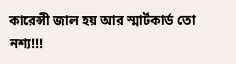কারেন্সী জাল হয় আর স্মার্টকার্ড তো নশ্য!!!